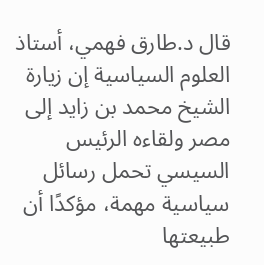قال د.طارق فهمي، أستاذ العلوم السياسية إن زيارة الشيخ محمد بن زايد إلى مصر ولقاءه الرئيس السيسي تحمل رسائل سياسية مهمة، مؤكدًا أن طبيعتها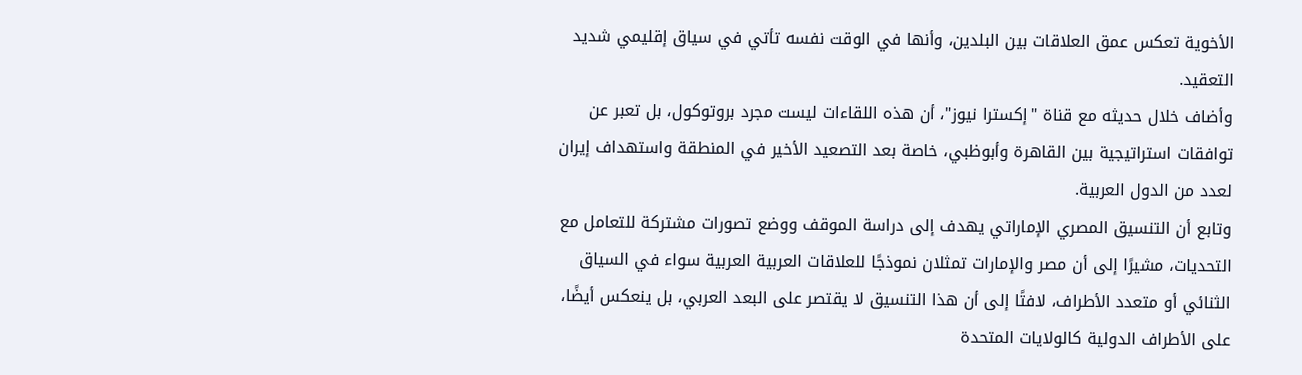الأخوية تعكس عمق العلاقات بين البلدين، وأنها في الوقت نفسه تأتي في سياق إقليمي شديد التعقيد.
وأضاف خلال حديثه مع قناة "إكسترا نيوز"، أن هذه اللقاءات ليست مجرد بروتوكول، بل تعبر عن توافقات استراتيجية بين القاهرة وأبوظبي، خاصة بعد التصعيد الأخير في المنطقة واستهداف إيران لعدد من الدول العربية.
وتابع أن التنسيق المصري الإماراتي يهدف إلى دراسة الموقف ووضع تصورات مشتركة للتعامل مع التحديات، مشيرًا إلى أن مصر والإمارات تمثلان نموذجًا للعلاقات العربية العربية سواء في السياق الثنائي أو متعدد الأطراف، لافتًا إلى أن هذا التنسيق لا يقتصر على البعد العربي، بل ينعكس أيضًا، على الأطراف الدولية كالولايات المتحدة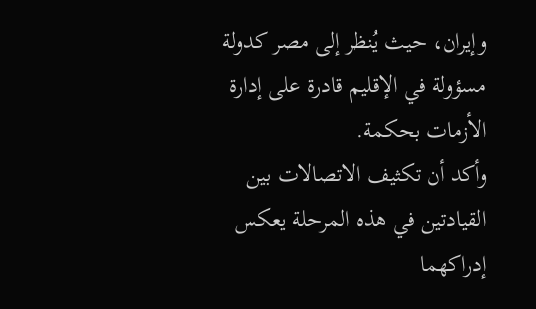وإيران، حيث يُنظر إلى مصر كدولة مسؤولة في الإقليم قادرة على إدارة الأزمات بحكمة.
وأكد أن تكثيف الاتصالات بين القيادتين في هذه المرحلة يعكس إدراكهما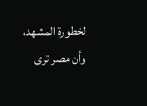لخطورة المشهد، وأن مصر ترى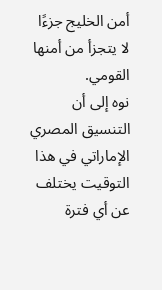أمن الخليج جزءًا لا يتجزأ من أمنها القومي.
نوه إلى أن التنسيق المصري الإماراتي في هذا التوقيت يختلف عن أي فترة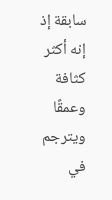سابقة إذ إنه أكثر كثافة وعمقًا ويترجم في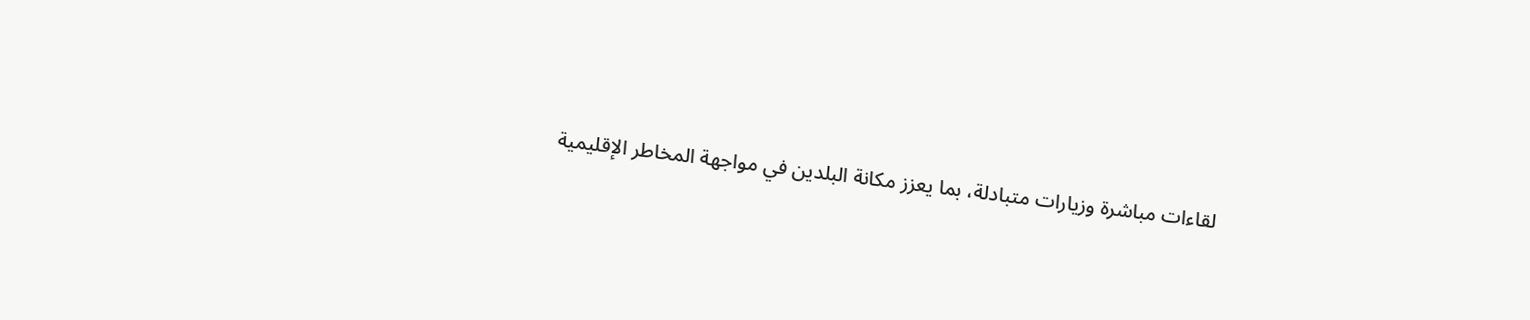لقاءات مباشرة وزيارات متبادلة، بما يعزز مكانة البلدين في مواجهة المخاطر الإقليمية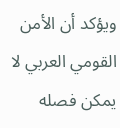ويؤكد أن الأمن القومي العربي لا يمكن فصله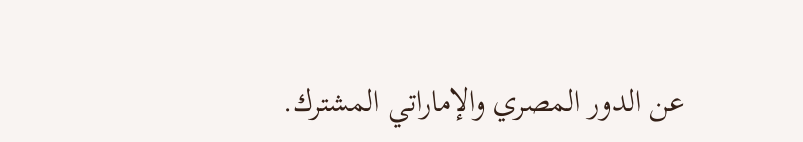عن الدور المصري والإماراتي المشترك.